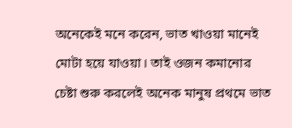অনেকেই মনে করেন, ভাত খাওয়া মানেই মোটা হয়ে যাওয়া। তাই ওজন কমানোর চেষ্টা শুরু করলেই অনেক মানুষ প্রথমে ভাত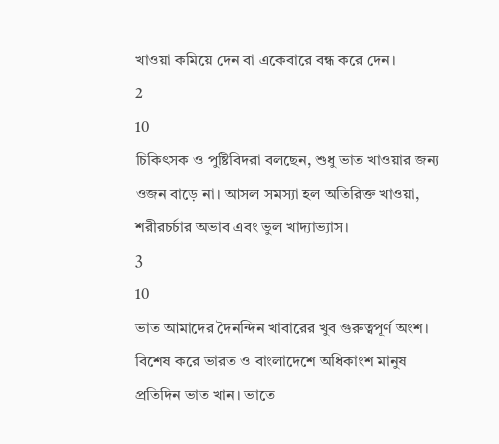খাওয়া কমিয়ে দেন বা একেবারে বন্ধ করে দেন।
2
10
চিকিৎসক ও পুষ্টিবিদরা বলছেন, শুধু ভাত খাওয়ার জন্য ওজন বাড়ে না। আসল সমস্যা হল অতিরিক্ত খাওয়া, শরীরচর্চার অভাব এবং ভুল খাদ্যাভ্যাস।
3
10
ভাত আমাদের দৈনন্দিন খাবারের খুব গুরুত্বপূর্ণ অংশ। বিশেষ করে ভারত ও বাংলাদেশে অধিকাংশ মানুষ প্রতিদিন ভাত খান। ভাতে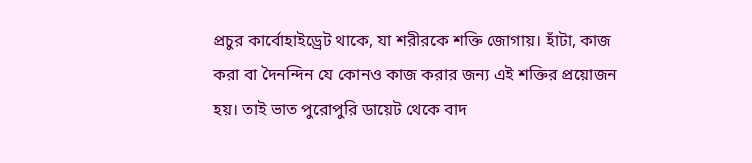প্রচুর কার্বোহাইড্রেট থাকে, যা শরীরকে শক্তি জোগায়। হাঁটা, কাজ করা বা দৈনন্দিন যে কোনও কাজ করার জন্য এই শক্তির প্রয়োজন হয়। তাই ভাত পুরোপুরি ডায়েট থেকে বাদ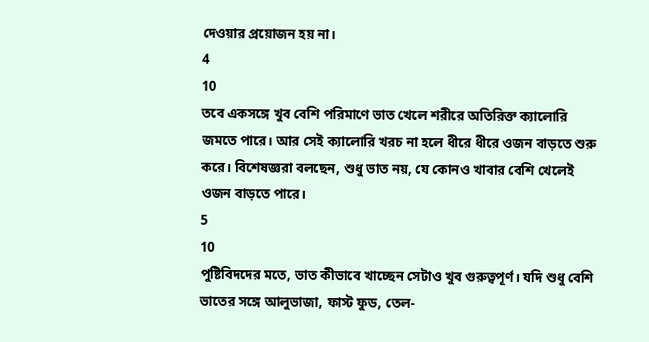দেওয়ার প্রয়োজন হয় না।
4
10
তবে একসঙ্গে খুব বেশি পরিমাণে ভাত খেলে শরীরে অতিরিক্ত ক্যালোরি জমতে পারে। আর সেই ক্যালোরি খরচ না হলে ধীরে ধীরে ওজন বাড়তে শুরু করে। বিশেষজ্ঞরা বলছেন, শুধু ভাত নয়, যে কোনও খাবার বেশি খেলেই ওজন বাড়তে পারে।
5
10
পুষ্টিবিদদের মতে, ভাত কীভাবে খাচ্ছেন সেটাও খুব গুরুত্বপূর্ণ। যদি শুধু বেশি ভাতের সঙ্গে আলুভাজা, ফাস্ট ফুড, তেল-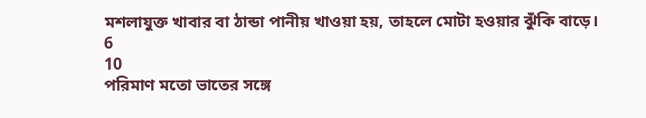মশলাযুক্ত খাবার বা ঠান্ডা পানীয় খাওয়া হয়, তাহলে মোটা হওয়ার ঝুঁকি বাড়ে।
6
10
পরিমাণ মতো ভাতের সঙ্গে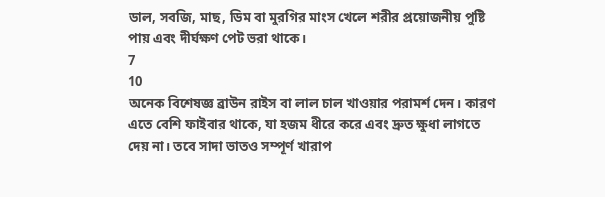ডাল, সবজি, মাছ, ডিম বা মুরগির মাংস খেলে শরীর প্রয়োজনীয় পুষ্টি পায় এবং দীর্ঘক্ষণ পেট ভরা থাকে।
7
10
অনেক বিশেষজ্ঞ ব্রাউন রাইস বা লাল চাল খাওয়ার পরামর্শ দেন। কারণ এতে বেশি ফাইবার থাকে, যা হজম ধীরে করে এবং দ্রুত ক্ষুধা লাগতে দেয় না। তবে সাদা ভাতও সম্পূর্ণ খারাপ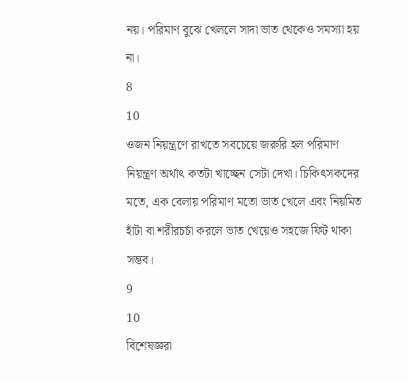নয়। পরিমাণ বুঝে খেললে সাদা ভাত থেকেও সমস্যা হয় না।
8
10
ওজন নিয়ন্ত্রণে রাখতে সবচেয়ে জরুরি হল পরিমাণ নিয়ন্ত্রণ অর্থাৎ কতটা খাচ্ছেন সেটা দেখা। চিকিৎসকদের মতে, এক বেলায় পরিমাণ মতো ভাত খেলে এবং নিয়মিত হাঁটা বা শরীরচর্চা করলে ভাত খেয়েও সহজে ফিট থাকা সম্ভব।
9
10
বিশেষজ্ঞরা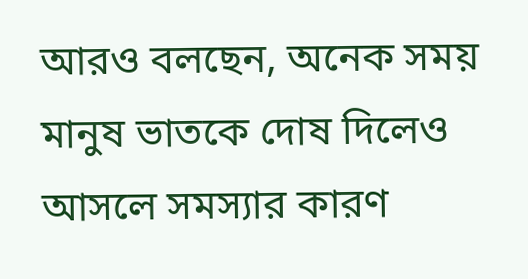আরও বলছেন, অনেক সময় মানুষ ভাতকে দোষ দিলেও আসলে সমস্যার কারণ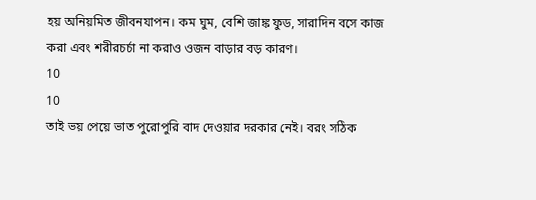হয় অনিয়মিত জীবনযাপন। কম ঘুম, বেশি জাঙ্ক ফুড, সারাদিন বসে কাজ করা এবং শরীরচর্চা না করাও ওজন বাড়ার বড় কারণ।
10
10
তাই ভয় পেয়ে ভাত পুরোপুরি বাদ দেওয়ার দরকার নেই। বরং সঠিক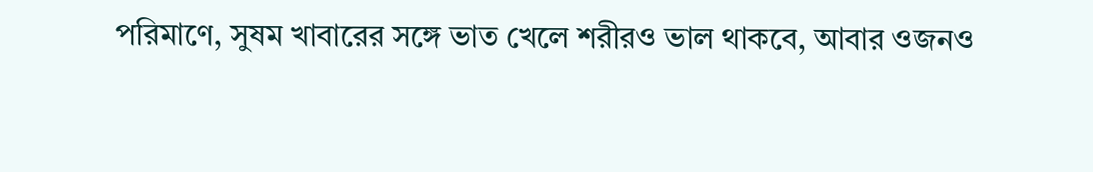পরিমাণে, সুষম খাবারের সঙ্গে ভাত খেলে শরীরও ভাল থাকবে, আবার ওজনও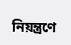নিয়ন্ত্রণে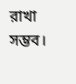রাখা সম্ভব।